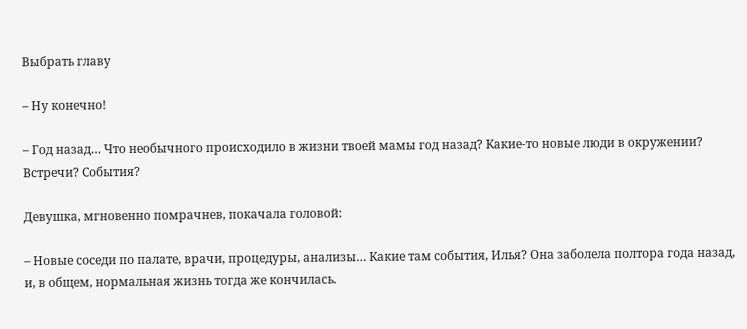Выбрать главу

– Ну конечно!

– Год назад… Что необычного происходило в жизни твоей мамы год назад? Какие-то новые люди в окружении? Встречи? События?

Девушка, мгновенно помрачнев, покачала головой:

– Новые соседи по палате, врачи, процедуры, анализы… Какие там события, Илья? Она заболела полтора года назад, и, в общем, нормальная жизнь тогда же кончилась.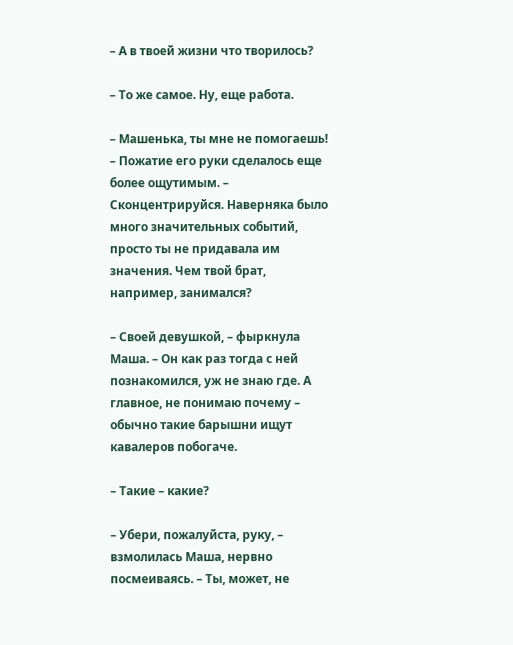– А в твоей жизни что творилось?

– То же самое. Ну, еще работа.

– Машенька, ты мне не помогаешь! – Пожатие его руки сделалось еще более ощутимым. – Сконцентрируйся. Наверняка было много значительных событий, просто ты не придавала им значения. Чем твой брат, например, занимался?

– Своей девушкой, – фыркнула Маша. – Он как раз тогда с ней познакомился, уж не знаю где. А главное, не понимаю почему – обычно такие барышни ищут кавалеров побогаче.

– Такие – какие?

– Убери, пожалуйста, руку, – взмолилась Маша, нервно посмеиваясь. – Ты, может, не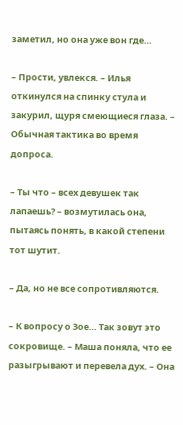заметил, но она уже вон где…

– Прости, увлекся. – Илья откинулся на спинку стула и закурил, щуря смеющиеся глаза. – Обычная тактика во время допроса.

– Ты что – всех девушек так лапаешь? – возмутилась она, пытаясь понять, в какой степени тот шутит.

– Да, но не все сопротивляются.

– К вопросу о Зое… Так зовут это сокровище. – Маша поняла, что ее разыгрывают и перевела дух. – Она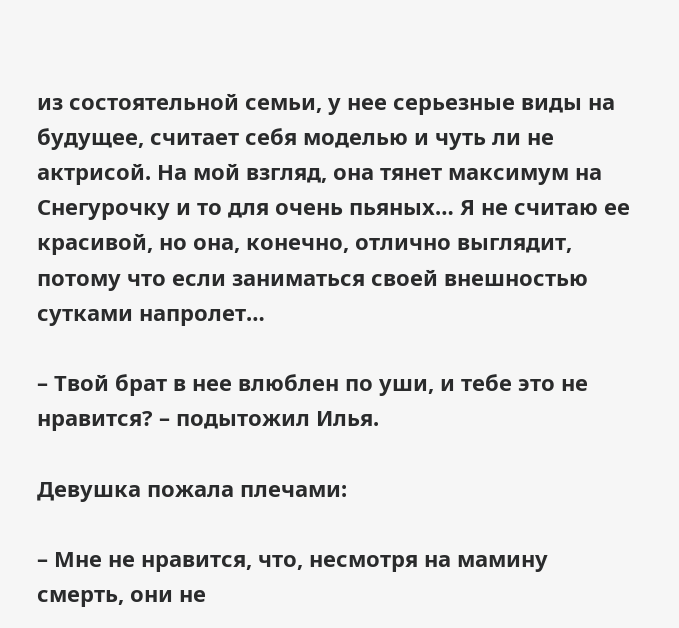из состоятельной семьи, у нее серьезные виды на будущее, считает себя моделью и чуть ли не актрисой. На мой взгляд, она тянет максимум на Снегурочку и то для очень пьяных… Я не считаю ее красивой, но она, конечно, отлично выглядит, потому что если заниматься своей внешностью сутками напролет…

– Твой брат в нее влюблен по уши, и тебе это не нравится? – подытожил Илья.

Девушка пожала плечами:

– Мне не нравится, что, несмотря на мамину смерть, они не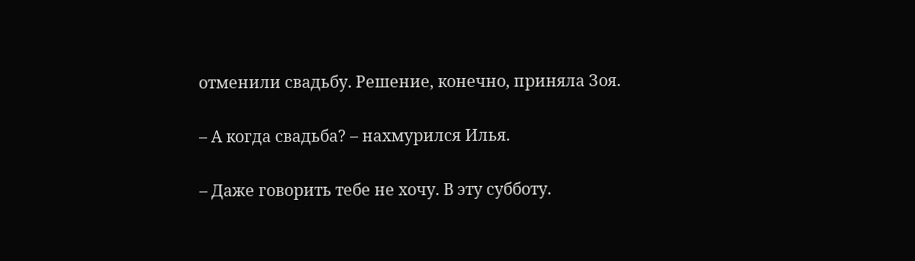отменили свадьбу. Решение, конечно, приняла Зоя.

– А когда свадьба? – нахмурился Илья.

– Даже говорить тебе не хочу. В эту субботу.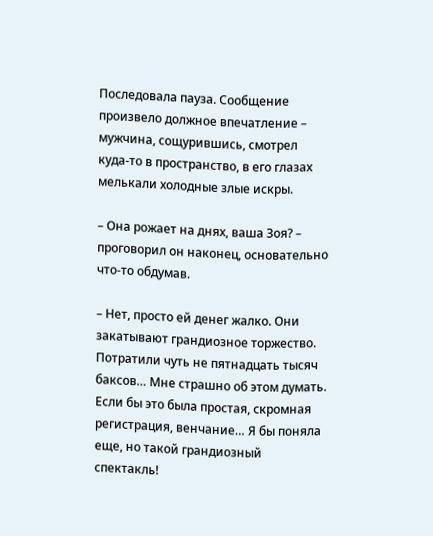Последовала пауза. Сообщение произвело должное впечатление – мужчина, сощурившись, смотрел куда-то в пространство, в его глазах мелькали холодные злые искры.

– Она рожает на днях, ваша Зоя? – проговорил он наконец, основательно что-то обдумав.

– Нет, просто ей денег жалко. Они закатывают грандиозное торжество. Потратили чуть не пятнадцать тысяч баксов… Мне страшно об этом думать. Если бы это была простая, скромная регистрация, венчание… Я бы поняла еще, но такой грандиозный спектакль!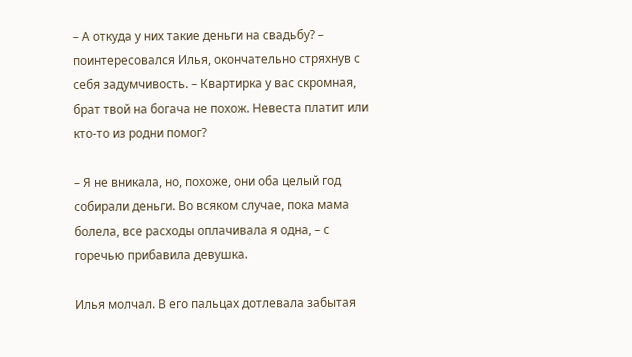– А откуда у них такие деньги на свадьбу? – поинтересовался Илья, окончательно стряхнув с себя задумчивость. – Квартирка у вас скромная, брат твой на богача не похож. Невеста платит или кто-то из родни помог?

– Я не вникала, но, похоже, они оба целый год собирали деньги. Во всяком случае, пока мама болела, все расходы оплачивала я одна, – с горечью прибавила девушка.

Илья молчал. В его пальцах дотлевала забытая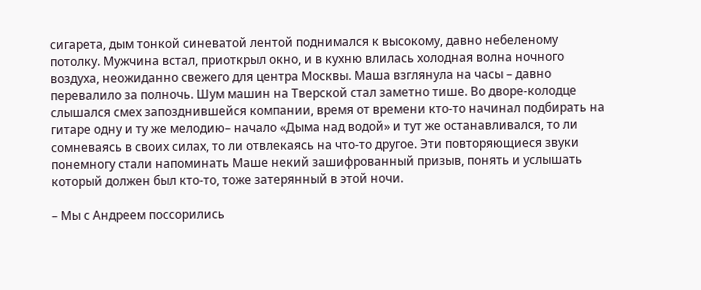сигарета, дым тонкой синеватой лентой поднимался к высокому, давно небеленому потолку. Мужчина встал, приоткрыл окно, и в кухню влилась холодная волна ночного воздуха, неожиданно свежего для центра Москвы. Маша взглянула на часы – давно перевалило за полночь. Шум машин на Тверской стал заметно тише. Во дворе-колодце слышался смех запозднившейся компании, время от времени кто-то начинал подбирать на гитаре одну и ту же мелодию– начало «Дыма над водой» и тут же останавливался, то ли сомневаясь в своих силах, то ли отвлекаясь на что-то другое. Эти повторяющиеся звуки понемногу стали напоминать Маше некий зашифрованный призыв, понять и услышать который должен был кто-то, тоже затерянный в этой ночи.

– Мы с Андреем поссорились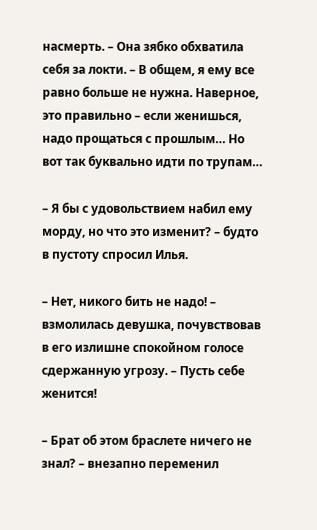насмерть. – Она зябко обхватила себя за локти. – В общем, я ему все равно больше не нужна. Наверное, это правильно – если женишься, надо прощаться с прошлым… Но вот так буквально идти по трупам…

– Я бы с удовольствием набил ему морду, но что это изменит? – будто в пустоту спросил Илья.

– Нет, никого бить не надо! – взмолилась девушка, почувствовав в его излишне спокойном голосе сдержанную угрозу. – Пусть себе женится!

– Брат об этом браслете ничего не знал? – внезапно переменил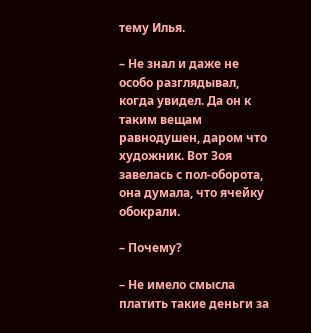тему Илья.

– Не знал и даже не особо разглядывал, когда увидел. Да он к таким вещам равнодушен, даром что художник. Вот Зоя завелась с пол-оборота, она думала, что ячейку обокрали.

– Почему?

– Не имело смысла платить такие деньги за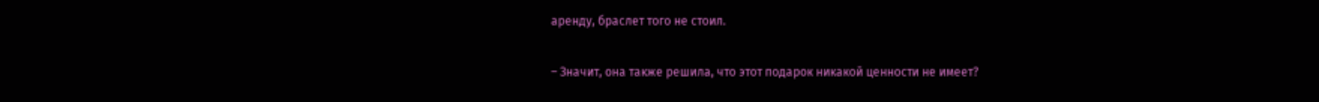аренду, браслет того не стоил.

– Значит, она также решила, что этот подарок никакой ценности не имеет?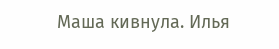Маша кивнула. Илья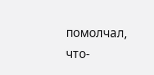помолчал, что-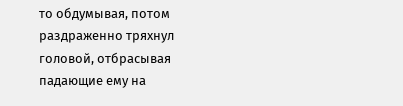то обдумывая, потом раздраженно тряхнул головой, отбрасывая падающие ему на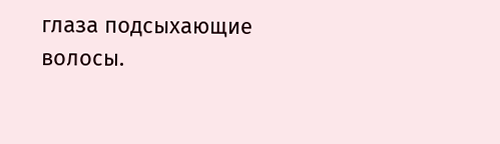глаза подсыхающие волосы.